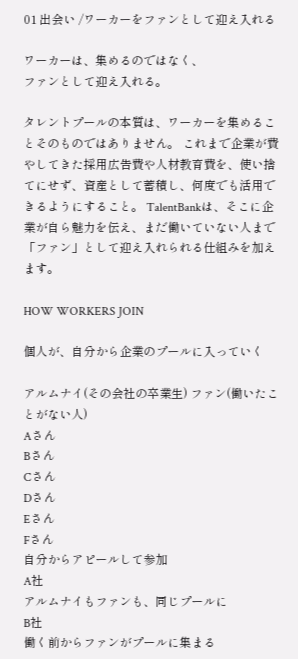01 出会い /ワーカーをファンとして迎え入れる

ワーカーは、集めるのではなく、
ファンとして迎え入れる。

タレントプールの本質は、ワーカーを集めることそのものではありません。 これまで企業が費やしてきた採用広告費や人材教育費を、使い捨てにせず、資産として蓄積し、何度でも活用できるようにすること。 TalentBankは、そこに企業が自ら魅力を伝え、まだ働いていない人まで「ファン」として迎え入れられる仕組みを加えます。

HOW WORKERS JOIN

個人が、自分から企業のプールに入っていく

アルムナイ(その会社の卒業生) ファン(働いたことがない人)
Aさん
Bさん
Cさん
Dさん
Eさん
Fさん
自分からアピールして参加
A社
アルムナイもファンも、同じプールに
B社
働く前からファンがプールに集まる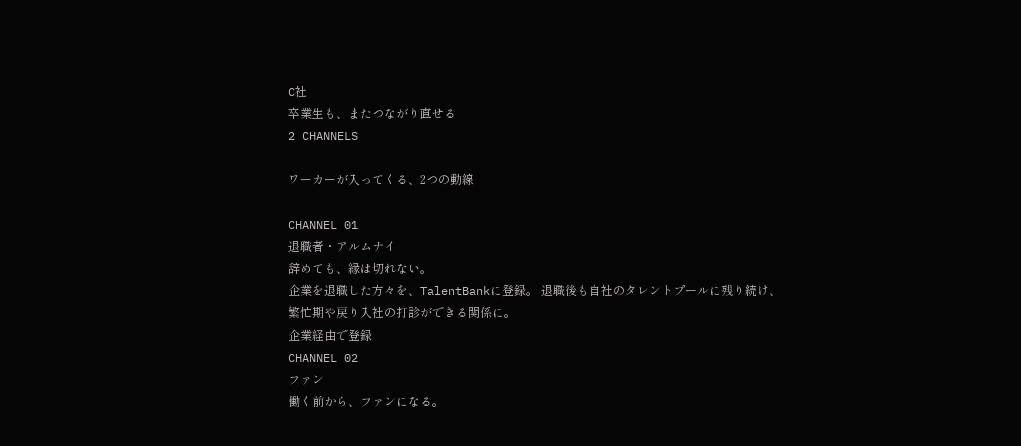C社
卒業生も、またつながり直せる
2 CHANNELS

ワーカーが入ってくる、2つの動線

CHANNEL 01
退職者・アルムナイ
辞めても、縁は切れない。
企業を退職した方々を、TalentBankに登録。 退職後も自社のタレントプールに残り続け、繁忙期や戻り入社の打診ができる関係に。
企業経由で登録
CHANNEL 02
ファン
働く前から、ファンになる。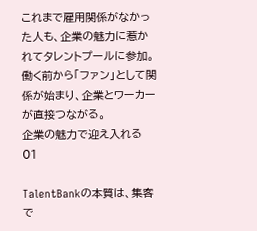これまで雇用関係がなかった人も、企業の魅力に惹かれてタレントプールに参加。 働く前から「ファン」として関係が始まり、企業とワーカーが直接つながる。
企業の魅力で迎え入れる
01

TalentBankの本質は、集客で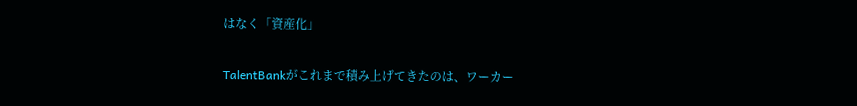はなく「資産化」

TalentBankがこれまで積み上げてきたのは、ワーカー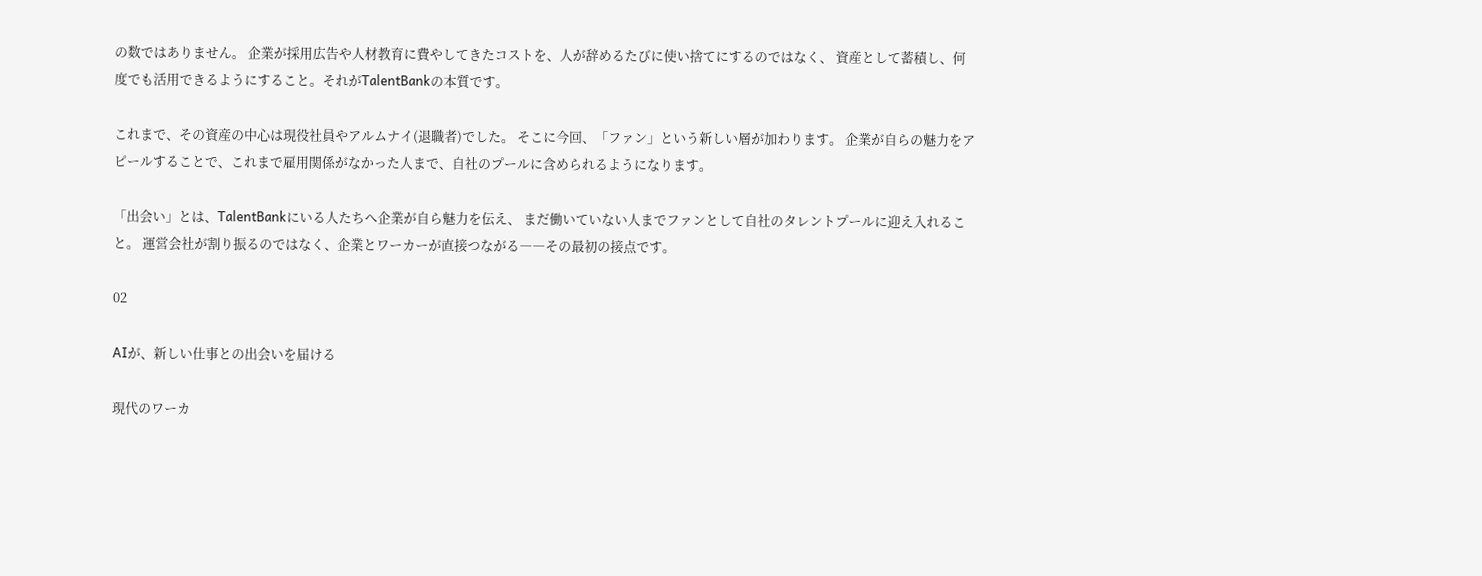の数ではありません。 企業が採用広告や人材教育に費やしてきたコストを、人が辞めるたびに使い捨てにするのではなく、 資産として蓄積し、何度でも活用できるようにすること。それがTalentBankの本質です。

これまで、その資産の中心は現役社員やアルムナイ(退職者)でした。 そこに今回、「ファン」という新しい層が加わります。 企業が自らの魅力をアピールすることで、これまで雇用関係がなかった人まで、自社のプールに含められるようになります。

「出会い」とは、TalentBankにいる人たちへ企業が自ら魅力を伝え、 まだ働いていない人までファンとして自社のタレントプールに迎え入れること。 運営会社が割り振るのではなく、企業とワーカーが直接つながる――その最初の接点です。

02

AIが、新しい仕事との出会いを届ける

現代のワーカ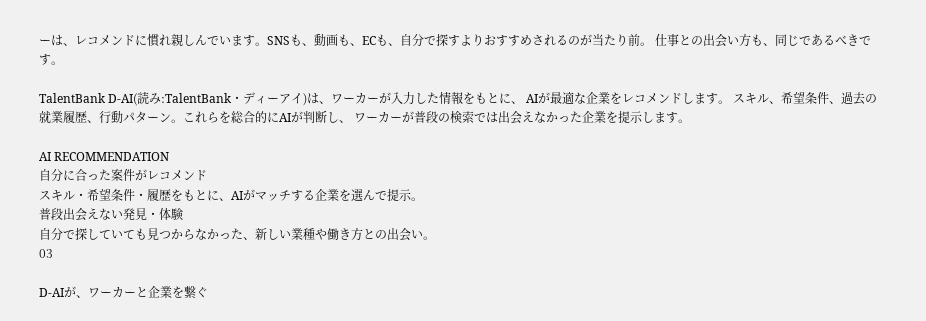ーは、レコメンドに慣れ親しんでいます。SNSも、動画も、ECも、自分で探すよりおすすめされるのが当たり前。 仕事との出会い方も、同じであるべきです。

TalentBank D-AI(読み:TalentBank・ディーアイ)は、ワーカーが入力した情報をもとに、 AIが最適な企業をレコメンドします。 スキル、希望条件、過去の就業履歴、行動パターン。これらを総合的にAIが判断し、 ワーカーが普段の検索では出会えなかった企業を提示します。

AI RECOMMENDATION
自分に合った案件がレコメンド
スキル・希望条件・履歴をもとに、AIがマッチする企業を選んで提示。
普段出会えない発見・体験
自分で探していても見つからなかった、新しい業種や働き方との出会い。
03

D-AIが、ワーカーと企業を繋ぐ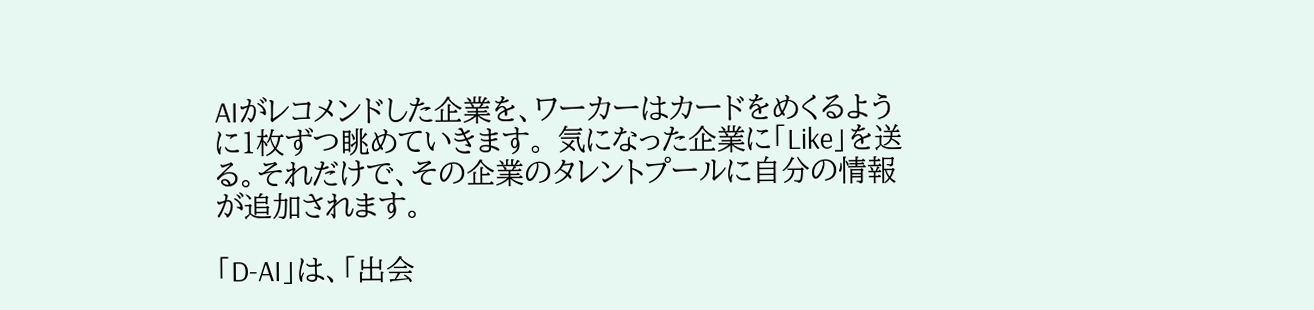AIがレコメンドした企業を、ワーカーはカードをめくるように1枚ずつ眺めていきます。 気になった企業に「Like」を送る。それだけで、その企業のタレントプールに自分の情報が追加されます。

「D-AI」は、「出会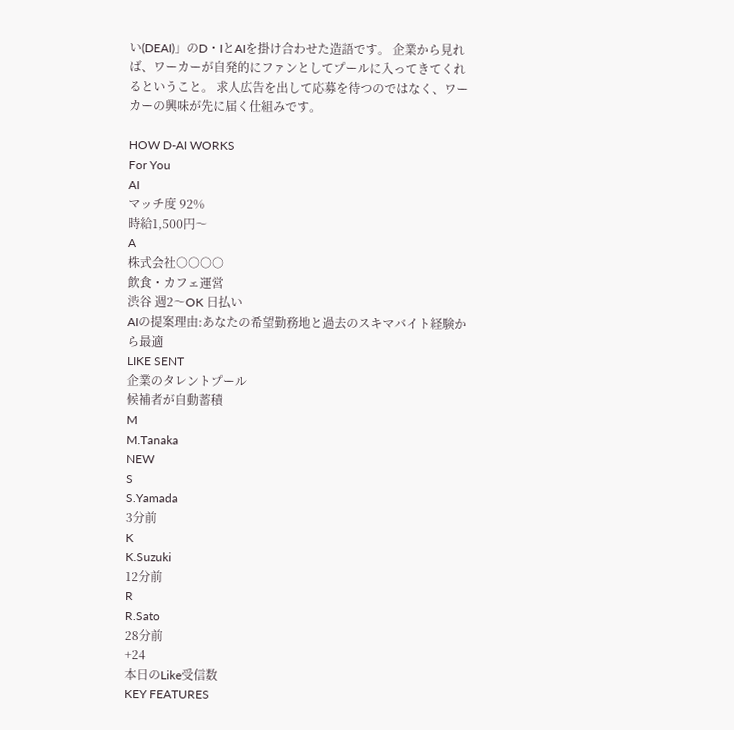い(DEAI)」のD・IとAIを掛け合わせた造語です。 企業から見れば、ワーカーが自発的にファンとしてプールに入ってきてくれるということ。 求人広告を出して応募を待つのではなく、ワーカーの興味が先に届く仕組みです。

HOW D-AI WORKS
For You
AI
マッチ度 92%
時給1,500円〜
A
株式会社○○○○
飲食・カフェ運営
渋谷 週2〜OK 日払い
AIの提案理由:あなたの希望勤務地と過去のスキマバイト経験から最適
LIKE SENT
企業のタレントプール
候補者が自動蓄積
M
M.Tanaka
NEW
S
S.Yamada
3分前
K
K.Suzuki
12分前
R
R.Sato
28分前
+24
本日のLike受信数
KEY FEATURES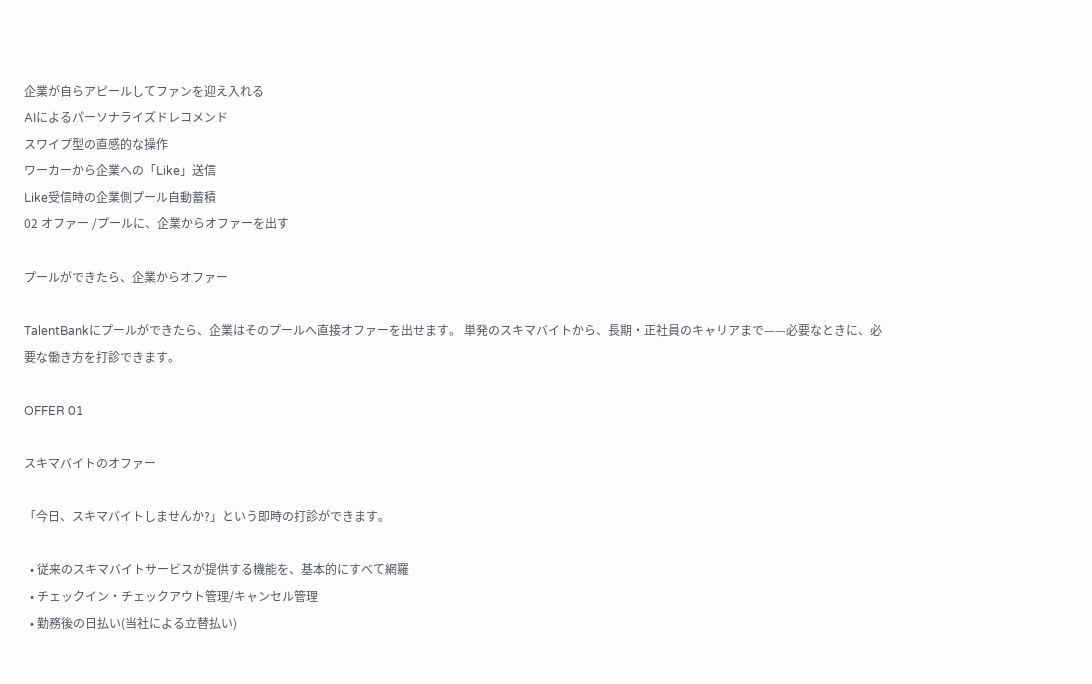企業が自らアピールしてファンを迎え入れる
AIによるパーソナライズドレコメンド
スワイプ型の直感的な操作
ワーカーから企業への「Like」送信
Like受信時の企業側プール自動蓄積
02 オファー /プールに、企業からオファーを出す

プールができたら、企業からオファー

TalentBankにプールができたら、企業はそのプールへ直接オファーを出せます。 単発のスキマバイトから、長期・正社員のキャリアまで——必要なときに、必要な働き方を打診できます。

OFFER 01

スキマバイトのオファー

「今日、スキマバイトしませんか?」という即時の打診ができます。

  • 従来のスキマバイトサービスが提供する機能を、基本的にすべて網羅
  • チェックイン・チェックアウト管理/キャンセル管理
  • 勤務後の日払い(当社による立替払い)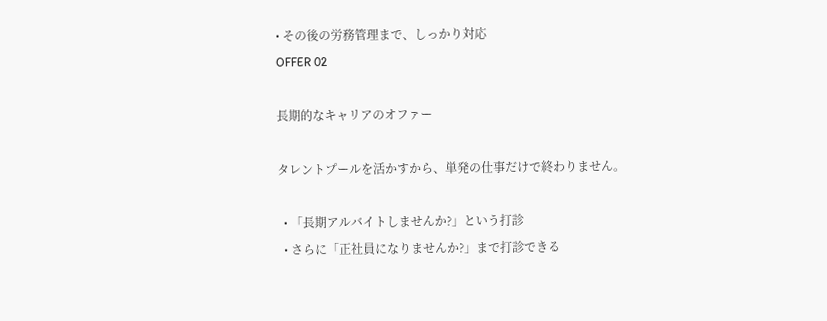• その後の労務管理まで、しっかり対応
OFFER 02

長期的なキャリアのオファー

タレントプールを活かすから、単発の仕事だけで終わりません。

  • 「長期アルバイトしませんか?」という打診
  • さらに「正社員になりませんか?」まで打診できる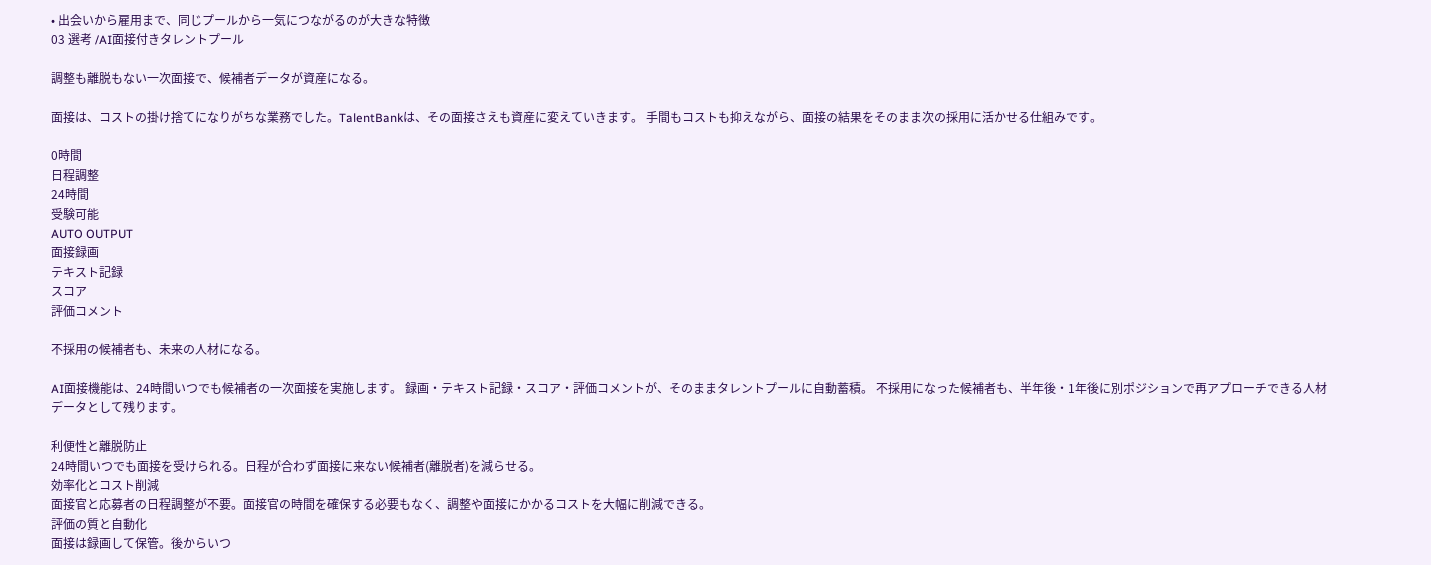• 出会いから雇用まで、同じプールから一気につながるのが大きな特徴
03 選考 /AI面接付きタレントプール

調整も離脱もない一次面接で、候補者データが資産になる。

面接は、コストの掛け捨てになりがちな業務でした。TalentBankは、その面接さえも資産に変えていきます。 手間もコストも抑えながら、面接の結果をそのまま次の採用に活かせる仕組みです。

0時間
日程調整
24時間
受験可能
AUTO OUTPUT
面接録画
テキスト記録
スコア
評価コメント

不採用の候補者も、未来の人材になる。

AI面接機能は、24時間いつでも候補者の一次面接を実施します。 録画・テキスト記録・スコア・評価コメントが、そのままタレントプールに自動蓄積。 不採用になった候補者も、半年後・1年後に別ポジションで再アプローチできる人材データとして残ります。

利便性と離脱防止
24時間いつでも面接を受けられる。日程が合わず面接に来ない候補者(離脱者)を減らせる。
効率化とコスト削減
面接官と応募者の日程調整が不要。面接官の時間を確保する必要もなく、調整や面接にかかるコストを大幅に削減できる。
評価の質と自動化
面接は録画して保管。後からいつ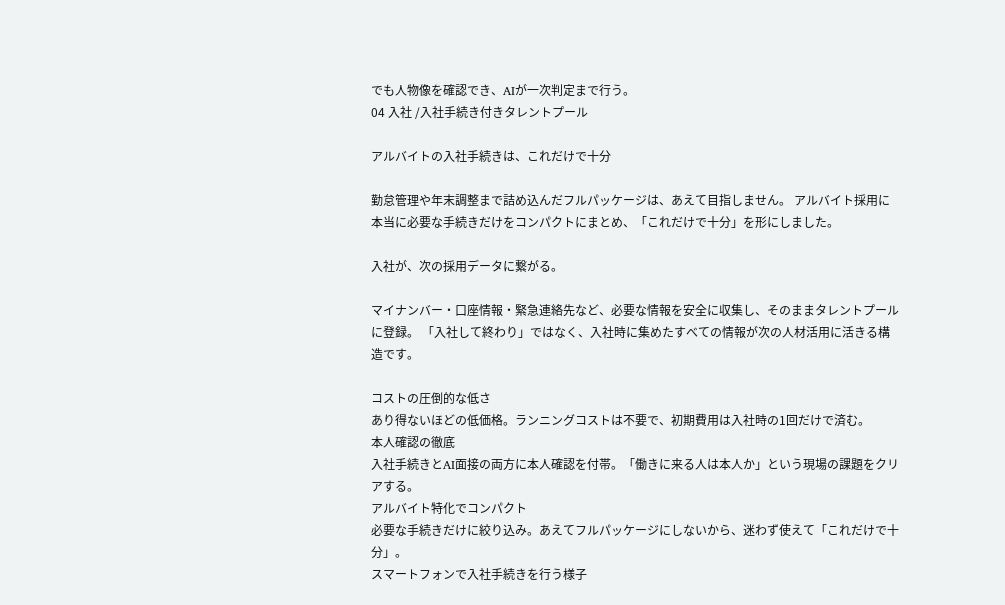でも人物像を確認でき、AIが一次判定まで行う。
04 入社 /入社手続き付きタレントプール

アルバイトの入社手続きは、これだけで十分

勤怠管理や年末調整まで詰め込んだフルパッケージは、あえて目指しません。 アルバイト採用に本当に必要な手続きだけをコンパクトにまとめ、「これだけで十分」を形にしました。

入社が、次の採用データに繋がる。

マイナンバー・口座情報・緊急連絡先など、必要な情報を安全に収集し、そのままタレントプールに登録。 「入社して終わり」ではなく、入社時に集めたすべての情報が次の人材活用に活きる構造です。

コストの圧倒的な低さ
あり得ないほどの低価格。ランニングコストは不要で、初期費用は入社時の1回だけで済む。
本人確認の徹底
入社手続きとAI面接の両方に本人確認を付帯。「働きに来る人は本人か」という現場の課題をクリアする。
アルバイト特化でコンパクト
必要な手続きだけに絞り込み。あえてフルパッケージにしないから、迷わず使えて「これだけで十分」。
スマートフォンで入社手続きを行う様子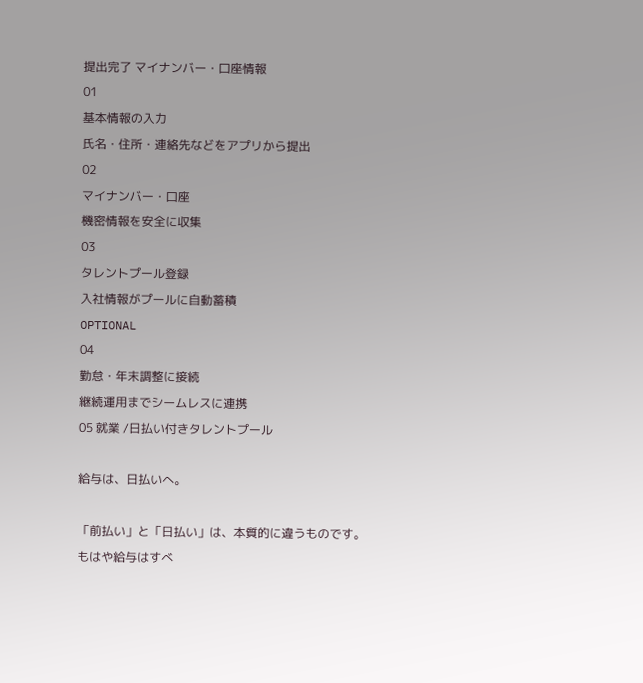提出完了 マイナンバー・口座情報
01
基本情報の入力
氏名・住所・連絡先などをアプリから提出
02
マイナンバー・口座
機密情報を安全に収集
03
タレントプール登録
入社情報がプールに自動蓄積
OPTIONAL
04
勤怠・年末調整に接続
継続運用までシームレスに連携
05 就業 /日払い付きタレントプール

給与は、日払いへ。

「前払い」と「日払い」は、本質的に違うものです。
もはや給与はすべ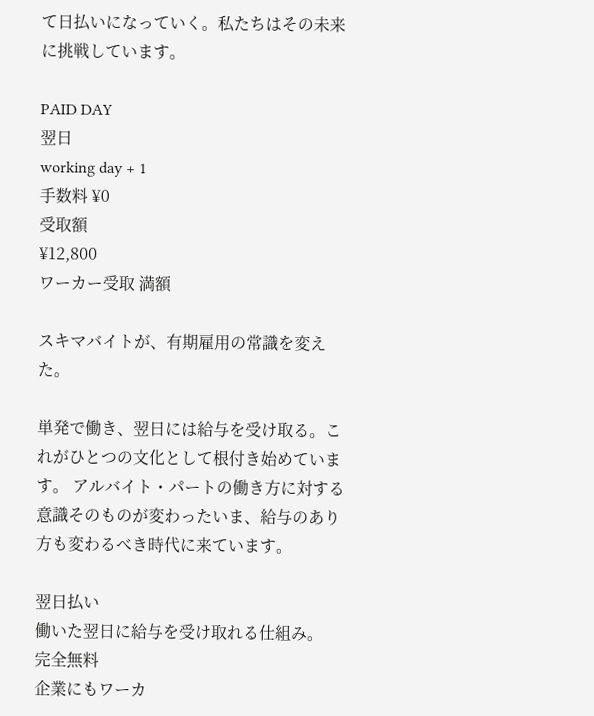て日払いになっていく。私たちはその未来に挑戦しています。

PAID DAY
翌日
working day + 1
手数料 ¥0
受取額
¥12,800
ワーカー受取 満額

スキマバイトが、有期雇用の常識を変えた。

単発で働き、翌日には給与を受け取る。これがひとつの文化として根付き始めています。 アルバイト・パートの働き方に対する意識そのものが変わったいま、給与のあり方も変わるべき時代に来ています。

翌日払い
働いた翌日に給与を受け取れる仕組み。
完全無料
企業にもワーカ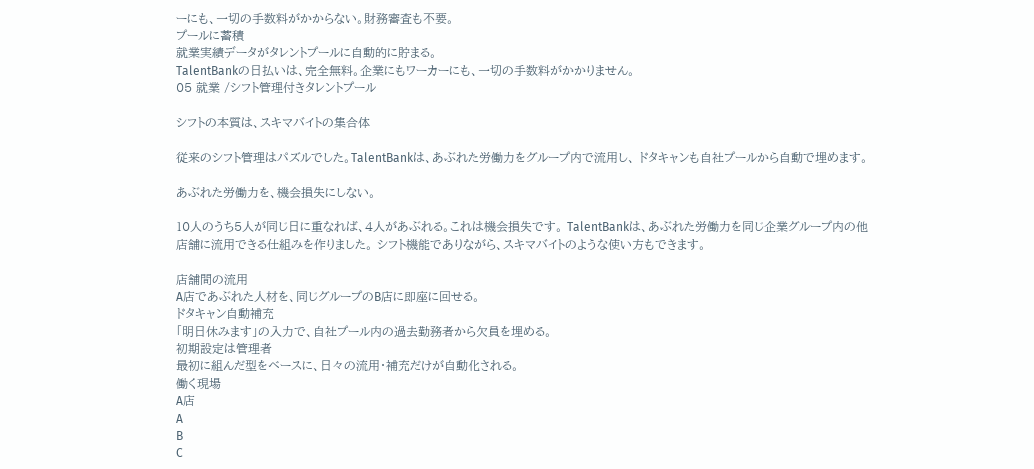ーにも、一切の手数料がかからない。財務審査も不要。
プールに蓄積
就業実績データがタレントプールに自動的に貯まる。
TalentBankの日払いは、完全無料。企業にもワーカーにも、一切の手数料がかかりません。
05 就業 /シフト管理付きタレントプール

シフトの本質は、スキマバイトの集合体

従来のシフト管理はパズルでした。TalentBankは、あぶれた労働力をグループ内で流用し、 ドタキャンも自社プールから自動で埋めます。

あぶれた労働力を、機会損失にしない。

10人のうち5人が同じ日に重なれば、4人があぶれる。これは機会損失です。 TalentBankは、あぶれた労働力を同じ企業グループ内の他店舗に流用できる仕組みを作りました。 シフト機能でありながら、スキマバイトのような使い方もできます。

店舗間の流用
A店であぶれた人材を、同じグループのB店に即座に回せる。
ドタキャン自動補充
「明日休みます」の入力で、自社プール内の過去勤務者から欠員を埋める。
初期設定は管理者
最初に組んだ型をベースに、日々の流用・補充だけが自動化される。
働く現場
A店
A
B
C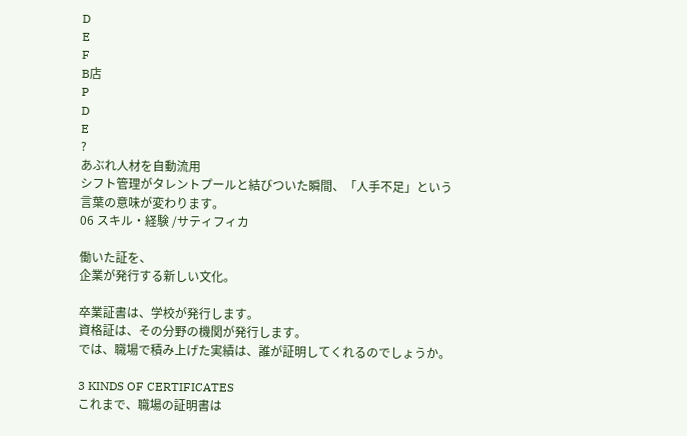D
E
F
B店
P
D
E
?
あぶれ人材を自動流用
シフト管理がタレントプールと結びついた瞬間、「人手不足」という言葉の意味が変わります。
06 スキル・経験 /サティフィカ

働いた証を、
企業が発行する新しい文化。

卒業証書は、学校が発行します。
資格証は、その分野の機関が発行します。
では、職場で積み上げた実績は、誰が証明してくれるのでしょうか。

3 KINDS OF CERTIFICATES
これまで、職場の証明書は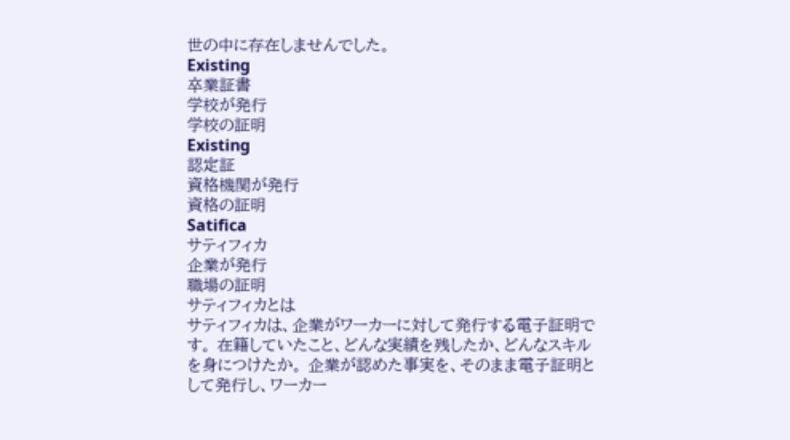世の中に存在しませんでした。
Existing
卒業証書
学校が発行
学校の証明
Existing
認定証
資格機関が発行
資格の証明
Satifica
サティフィカ
企業が発行
職場の証明
サティフィカとは
サティフィカは、企業がワーカーに対して発行する電子証明です。 在籍していたこと、どんな実績を残したか、どんなスキルを身につけたか。 企業が認めた事実を、そのまま電子証明として発行し、ワーカー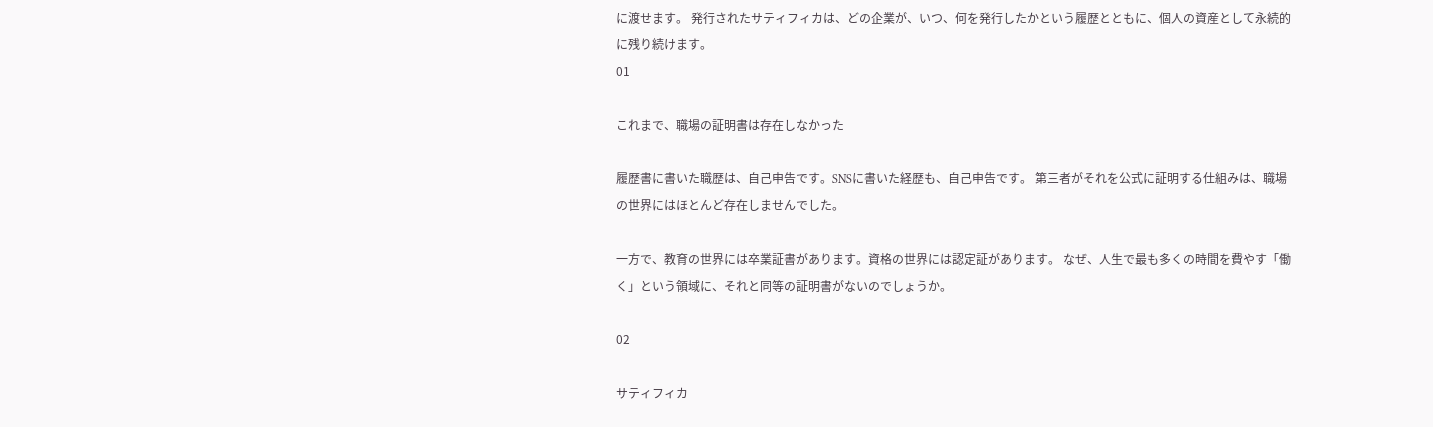に渡せます。 発行されたサティフィカは、どの企業が、いつ、何を発行したかという履歴とともに、個人の資産として永続的に残り続けます。
01

これまで、職場の証明書は存在しなかった

履歴書に書いた職歴は、自己申告です。SNSに書いた経歴も、自己申告です。 第三者がそれを公式に証明する仕組みは、職場の世界にはほとんど存在しませんでした。

一方で、教育の世界には卒業証書があります。資格の世界には認定証があります。 なぜ、人生で最も多くの時間を費やす「働く」という領域に、それと同等の証明書がないのでしょうか。

02

サティフィカ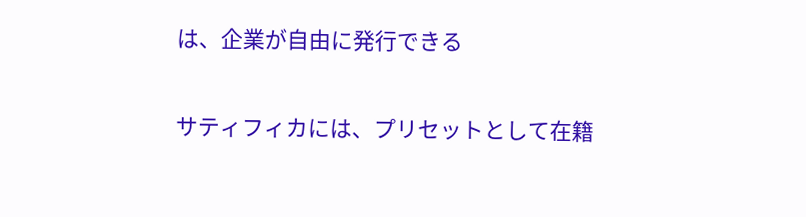は、企業が自由に発行できる

サティフィカには、プリセットとして在籍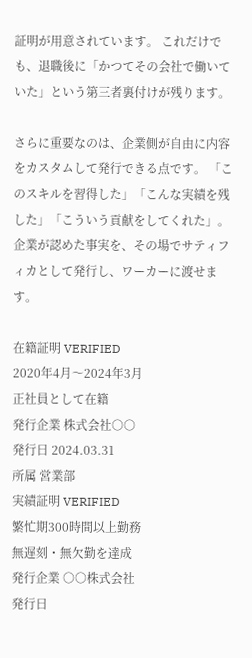証明が用意されています。 これだけでも、退職後に「かつてその会社で働いていた」という第三者裏付けが残ります。

さらに重要なのは、企業側が自由に内容をカスタムして発行できる点です。 「このスキルを習得した」「こんな実績を残した」「こういう貢献をしてくれた」。 企業が認めた事実を、その場でサティフィカとして発行し、ワーカーに渡せます。

在籍証明 VERIFIED
2020年4月〜2024年3月
正社員として在籍
発行企業 株式会社○○
発行日 2024.03.31
所属 営業部
実績証明 VERIFIED
繁忙期300時間以上勤務
無遅刻・無欠勤を達成
発行企業 ○○株式会社
発行日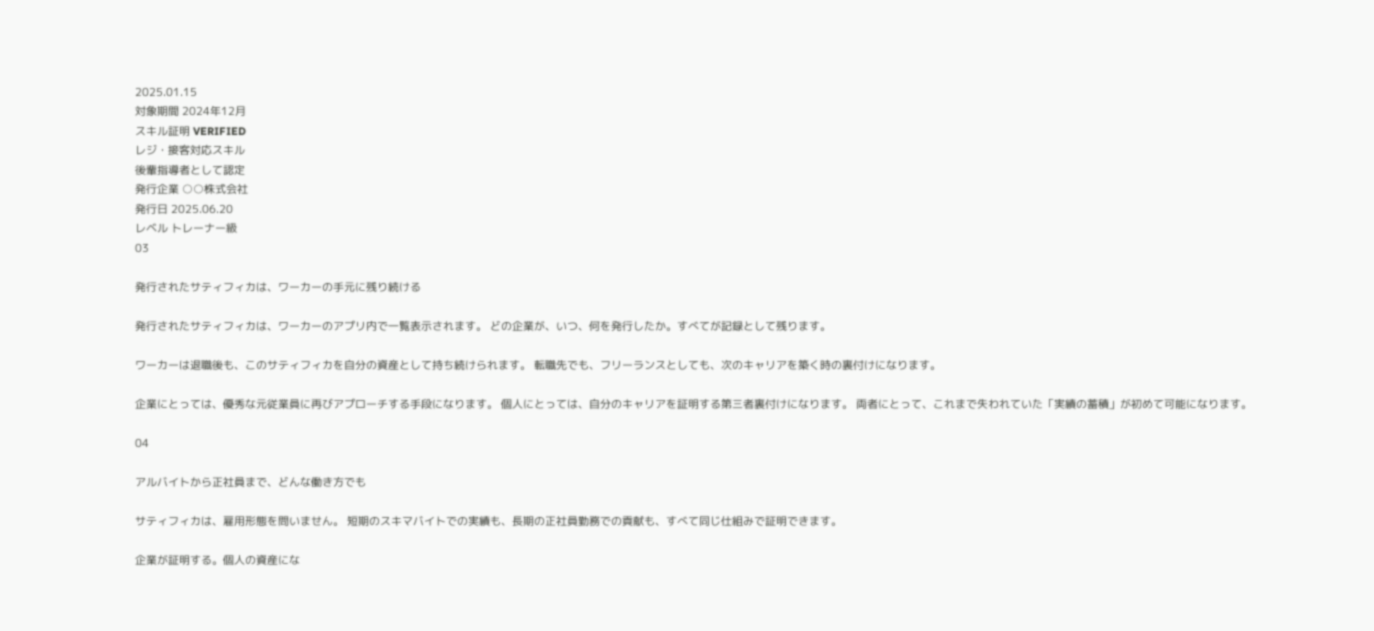2025.01.15
対象期間 2024年12月
スキル証明 VERIFIED
レジ・接客対応スキル
後輩指導者として認定
発行企業 ○○株式会社
発行日 2025.06.20
レベル トレーナー級
03

発行されたサティフィカは、ワーカーの手元に残り続ける

発行されたサティフィカは、ワーカーのアプリ内で一覧表示されます。 どの企業が、いつ、何を発行したか。すべてが記録として残ります。

ワーカーは退職後も、このサティフィカを自分の資産として持ち続けられます。 転職先でも、フリーランスとしても、次のキャリアを築く時の裏付けになります。

企業にとっては、優秀な元従業員に再びアプローチする手段になります。 個人にとっては、自分のキャリアを証明する第三者裏付けになります。 両者にとって、これまで失われていた「実績の蓄積」が初めて可能になります。

04

アルバイトから正社員まで、どんな働き方でも

サティフィカは、雇用形態を問いません。 短期のスキマバイトでの実績も、長期の正社員勤務での貢献も、すべて同じ仕組みで証明できます。

企業が証明する。個人の資産にな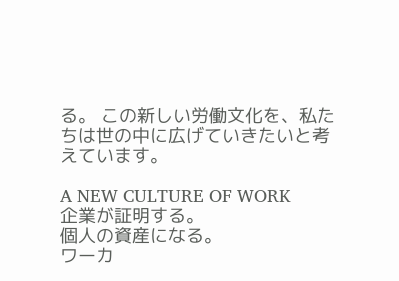る。 この新しい労働文化を、私たちは世の中に広げていきたいと考えています。

A NEW CULTURE OF WORK
企業が証明する。
個人の資産になる。
ワーカ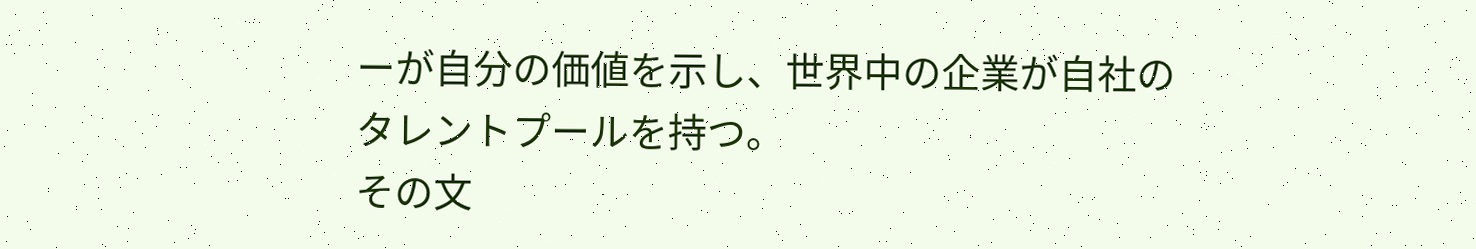ーが自分の価値を示し、世界中の企業が自社のタレントプールを持つ。
その文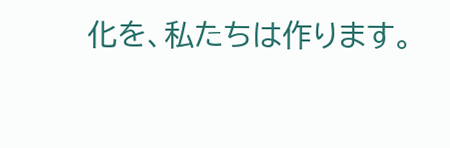化を、私たちは作ります。